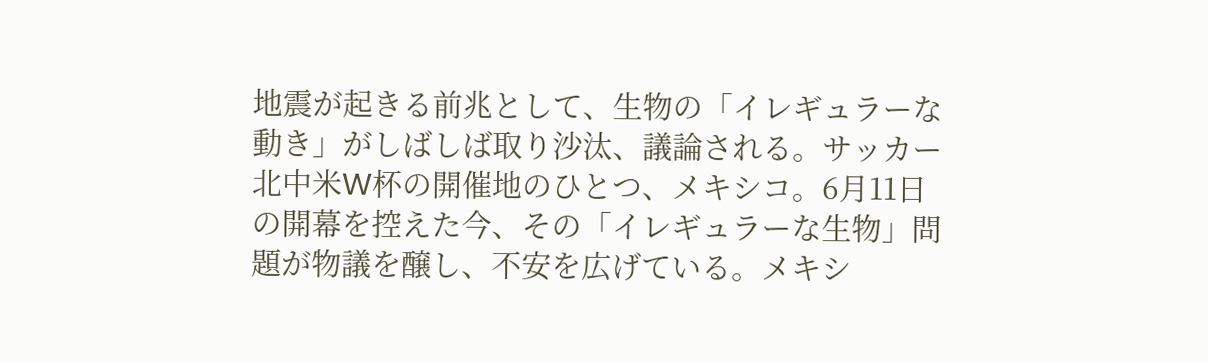地震が起きる前兆として、生物の「イレギュラーな動き」がしばしば取り沙汰、議論される。サッカー北中米W杯の開催地のひとつ、メキシコ。6月11日の開幕を控えた今、その「イレギュラーな生物」問題が物議を醸し、不安を広げている。メキシ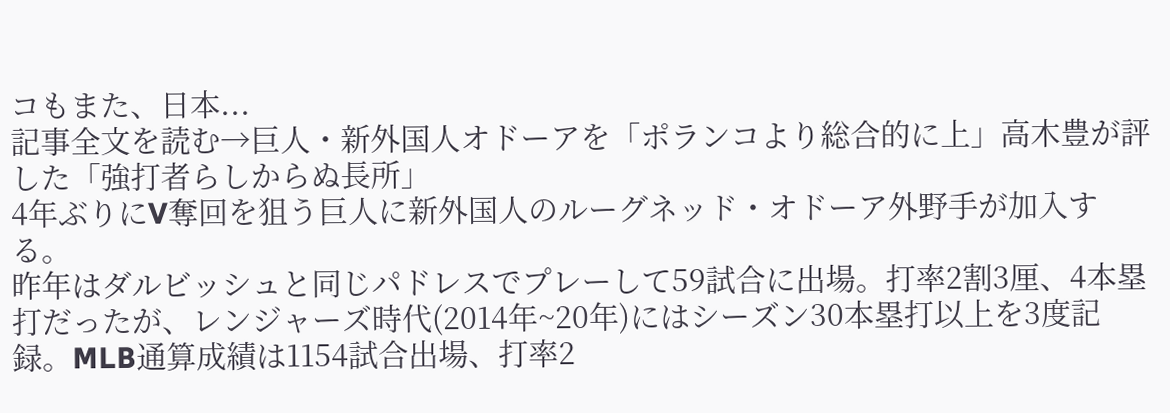コもまた、日本...
記事全文を読む→巨人・新外国人オドーアを「ポランコより総合的に上」高木豊が評した「強打者らしからぬ長所」
4年ぶりにV奪回を狙う巨人に新外国人のルーグネッド・オドーア外野手が加入する。
昨年はダルビッシュと同じパドレスでプレーして59試合に出場。打率2割3厘、4本塁打だったが、レンジャーズ時代(2014年~20年)にはシーズン30本塁打以上を3度記録。MLB通算成績は1154試合出場、打率2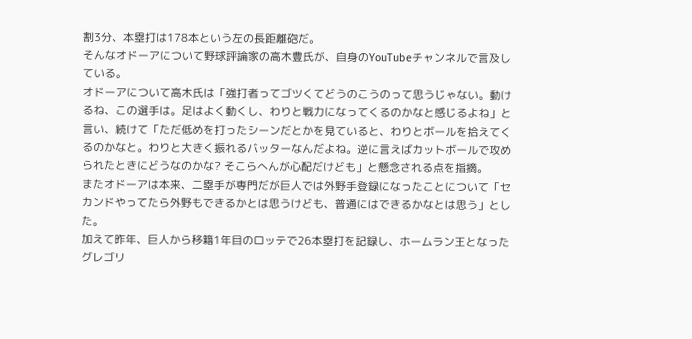割3分、本塁打は178本という左の長距離砲だ。
そんなオドーアについて野球評論家の高木豊氏が、自身のYouTubeチャンネルで言及している。
オドーアについて高木氏は「強打者ってゴツくてどうのこうのって思うじゃない。動けるね、この選手は。足はよく動くし、わりと戦力になってくるのかなと感じるよね」と言い、続けて「ただ低めを打ったシーンだとかを見ていると、わりとボールを拾えてくるのかなと。わりと大きく振れるバッターなんだよね。逆に言えばカットボールで攻められたときにどうなのかな? そこらへんが心配だけども」と懸念される点を指摘。
またオドーアは本来、二塁手が専門だが巨人では外野手登録になったことについて「セカンドやってたら外野もできるかとは思うけども、普通にはできるかなとは思う」とした。
加えて昨年、巨人から移籍1年目のロッテで26本塁打を記録し、ホームラン王となったグレゴリ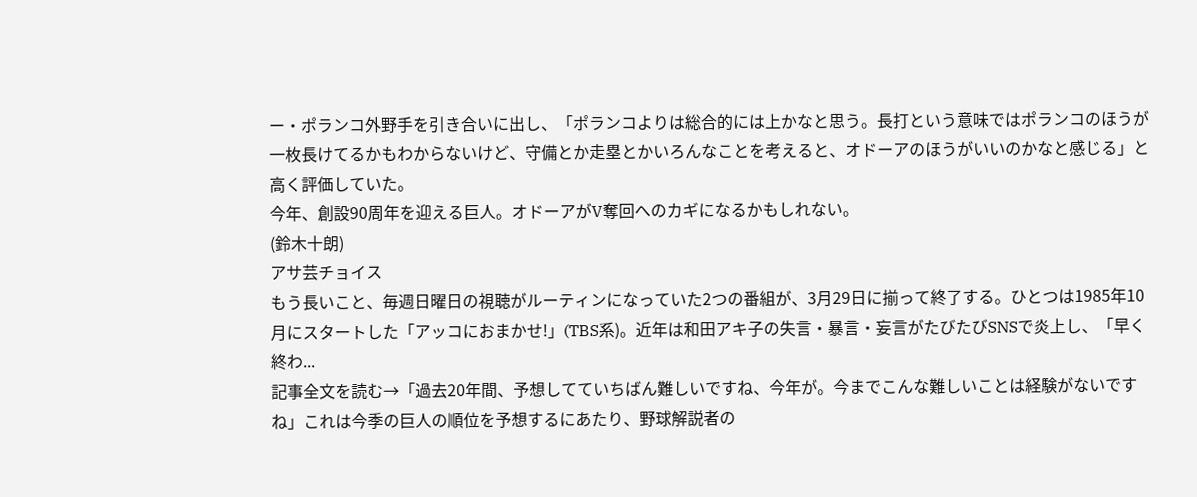ー・ポランコ外野手を引き合いに出し、「ポランコよりは総合的には上かなと思う。長打という意味ではポランコのほうが一枚長けてるかもわからないけど、守備とか走塁とかいろんなことを考えると、オドーアのほうがいいのかなと感じる」と高く評価していた。
今年、創設90周年を迎える巨人。オドーアがV奪回へのカギになるかもしれない。
(鈴木十朗)
アサ芸チョイス
もう長いこと、毎週日曜日の視聴がルーティンになっていた2つの番組が、3月29日に揃って終了する。ひとつは1985年10月にスタートした「アッコにおまかせ!」(TBS系)。近年は和田アキ子の失言・暴言・妄言がたびたびSNSで炎上し、「早く終わ...
記事全文を読む→「過去20年間、予想してていちばん難しいですね、今年が。今までこんな難しいことは経験がないですね」これは今季の巨人の順位を予想するにあたり、野球解説者の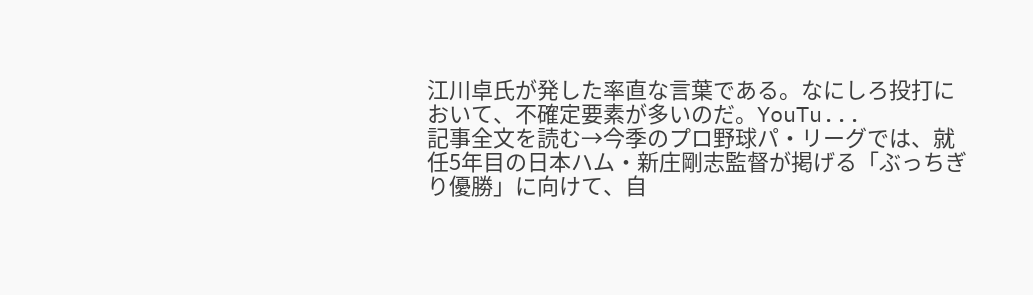江川卓氏が発した率直な言葉である。なにしろ投打において、不確定要素が多いのだ。YouTu...
記事全文を読む→今季のプロ野球パ・リーグでは、就任5年目の日本ハム・新庄剛志監督が掲げる「ぶっちぎり優勝」に向けて、自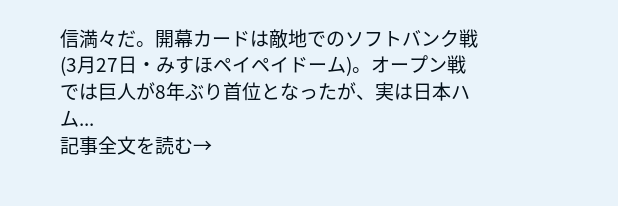信満々だ。開幕カードは敵地でのソフトバンク戦(3月27日・みすほペイペイドーム)。オープン戦では巨人が8年ぶり首位となったが、実は日本ハム...
記事全文を読む→